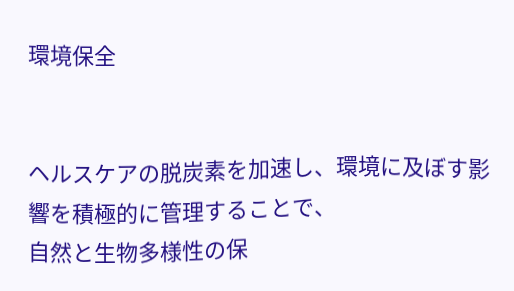環境保全


ヘルスケアの脱炭素を加速し、環境に及ぼす影響を積極的に管理することで、
自然と生物多様性の保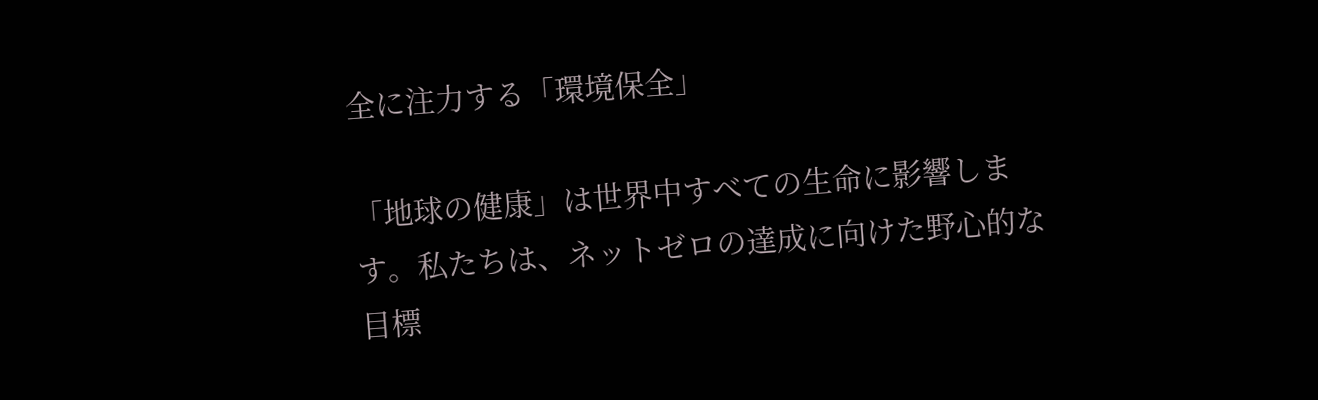全に注力する「環境保全」

「地球の健康」は世界中すべての生命に影響します。私たちは、ネットゼロの達成に向けた野心的な目標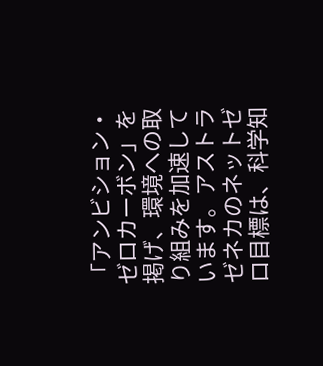「アンビション・ゼロカーボン」を掲げ、環境への取り組みを加速しています。アストラゼネカのネットゼロ目標は、科学知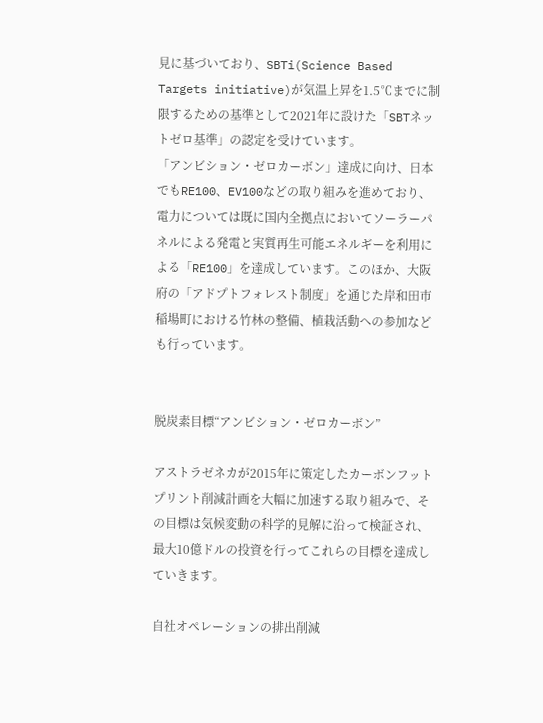見に基づいており、SBTi(Science Based Targets initiative)が気温上昇を1.5℃までに制限するための基準として2021年に設けた「SBTネットゼロ基準」の認定を受けています。
「アンビション・ゼロカーボン」達成に向け、日本でもRE100、EV100などの取り組みを進めており、電力については既に国内全拠点においてソーラーパネルによる発電と実質再生可能エネルギーを利用による「RE100」を達成しています。このほか、大阪府の「アドプトフォレスト制度」を通じた岸和田市稲場町における竹林の整備、植栽活動への参加なども行っています。


脱炭素目標“アンビション・ゼロカーボン”

アストラゼネカが2015年に策定したカーボンフットプリント削減計画を大幅に加速する取り組みで、その目標は気候変動の科学的見解に沿って検証され、最大10億ドルの投資を行ってこれらの目標を達成していきます。

自社オペレーションの排出削減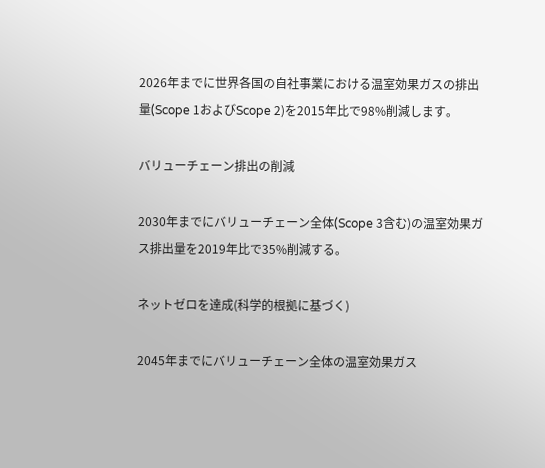2026年までに世界各国の自社事業における温室効果ガスの排出量(Scope 1およびScope 2)を2015年比で98%削減します。

バリューチェーン排出の削減

2030年までにバリューチェーン全体(Scope 3含む)の温室効果ガス排出量を2019年比で35%削減する。

ネットゼロを達成(科学的根拠に基づく)

2045年までにバリューチェーン全体の温室効果ガス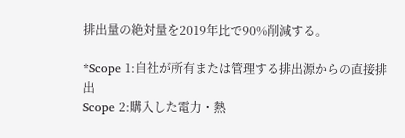排出量の絶対量を2019年比で90%削減する。

*Scope 1:自社が所有または管理する排出源からの直接排出
Scope 2:購入した電力・熱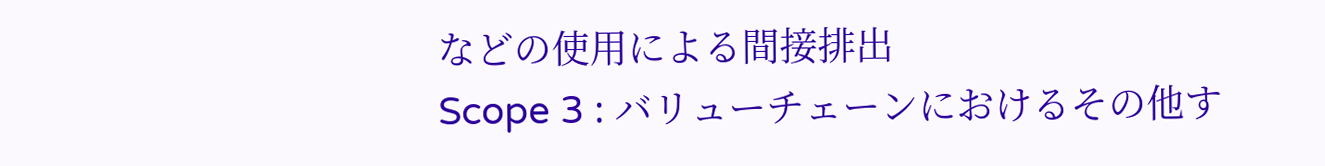などの使用による間接排出
Scope 3 : バリューチェーンにおけるその他す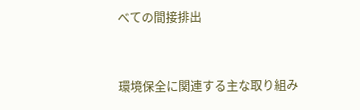べての間接排出


環境保全に関連する主な取り組み